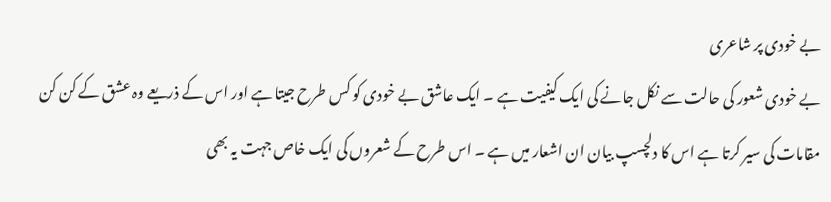بے خودی پر شاعری
بے خودی شعور کی حالت سے نکل جانے کی ایک کیفیت ہے ۔ ایک عاشق بے خودی کو کس طرح جیتا ہے اور اس کے ذریعے وہ عشق کے کن کن مقامات کی سیر کرتا ہے اس کا دلچسپ بیان ان اشعار میں ہے ۔ اس طرح کے شعروں کی ایک خاص جہت یہ بھی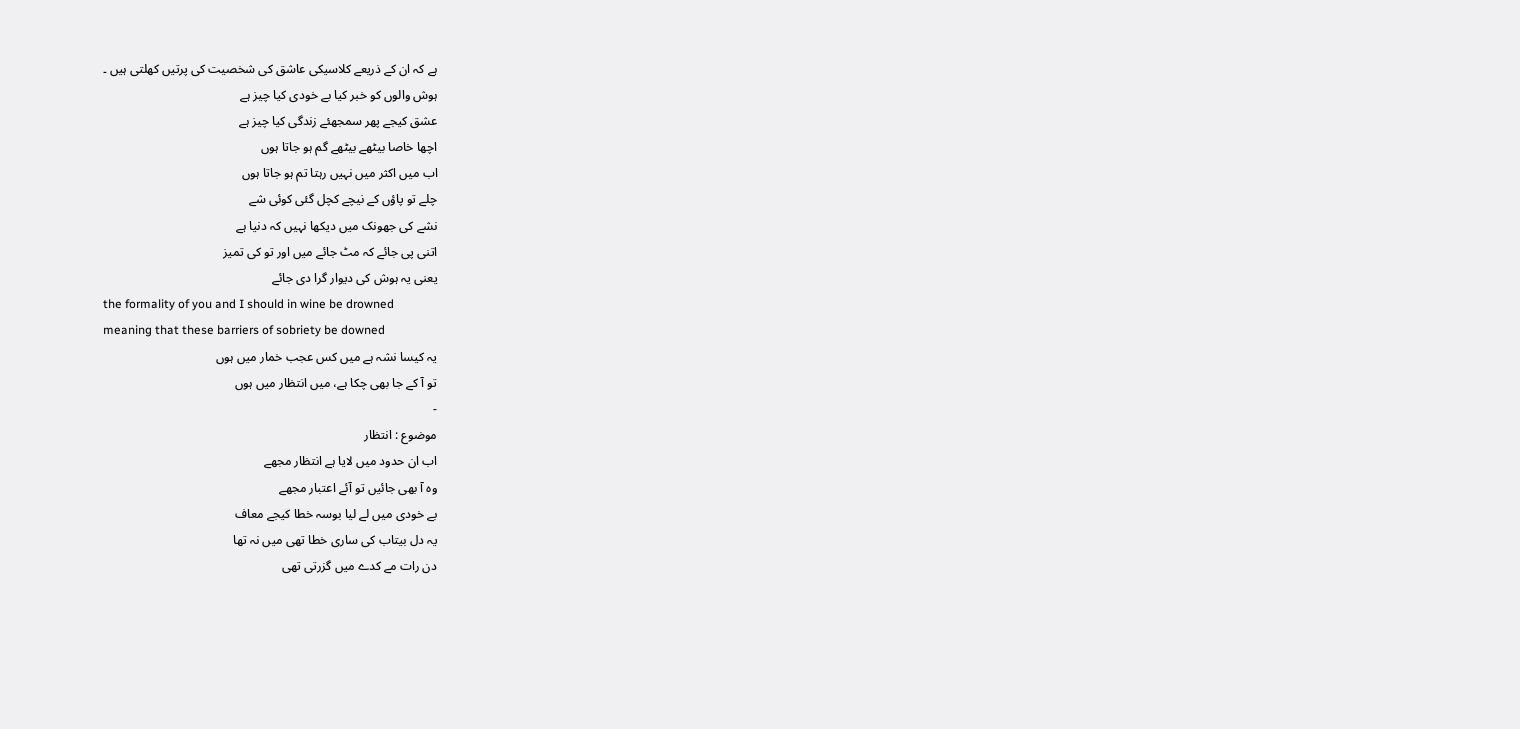ہے کہ ان کے ذریعے کلاسیکی عاشق کی شخصیت کی پرتیں کھلتی ہیں ۔
ہوش والوں کو خبر کیا بے خودی کیا چیز ہے
عشق کیجے پھر سمجھئے زندگی کیا چیز ہے
اچھا خاصا بیٹھے بیٹھے گم ہو جاتا ہوں
اب میں اکثر میں نہیں رہتا تم ہو جاتا ہوں
چلے تو پاؤں کے نیچے کچل گئی کوئی شے
نشے کی جھونک میں دیکھا نہیں کہ دنیا ہے
اتنی پی جائے کہ مٹ جائے میں اور تو کی تمیز
یعنی یہ ہوش کی دیوار گرا دی جائے
the formality of you and I should in wine be drowned
meaning that these barriers of sobriety be downed
یہ کیسا نشہ ہے میں کس عجب خمار میں ہوں
تو آ کے جا بھی چکا ہے، میں انتظار میں ہوں
-
موضوع : انتظار
اب ان حدود میں لایا ہے انتظار مجھے
وہ آ بھی جائیں تو آئے اعتبار مجھے
بے خودی میں لے لیا بوسہ خطا کیجے معاف
یہ دل بیتاب کی ساری خطا تھی میں نہ تھا
دن رات مے کدے میں گزرتی تھی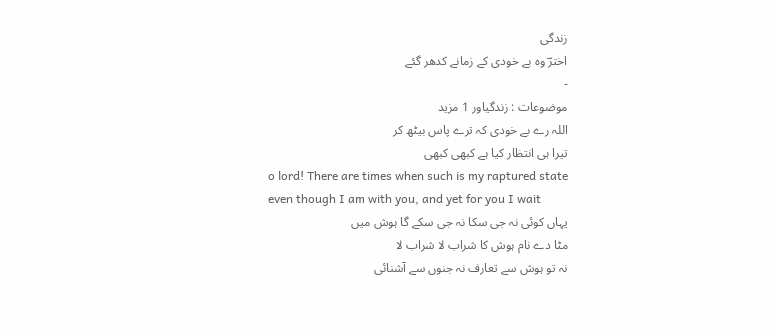زندگی
اخترؔ وہ بے خودی کے زمانے کدھر گئے
-
موضوعات : زندگیاور 1 مزید
اللہ رے بے خودی کہ ترے پاس بیٹھ کر
تیرا ہی انتظار کیا ہے کبھی کبھی
o lord! There are times when such is my raptured state
even though I am with you, and yet for you I wait
یہاں کوئی نہ جی سکا نہ جی سکے گا ہوش میں
مٹا دے نام ہوش کا شراب لا شراب لا
نہ تو ہوش سے تعارف نہ جنوں سے آشنائی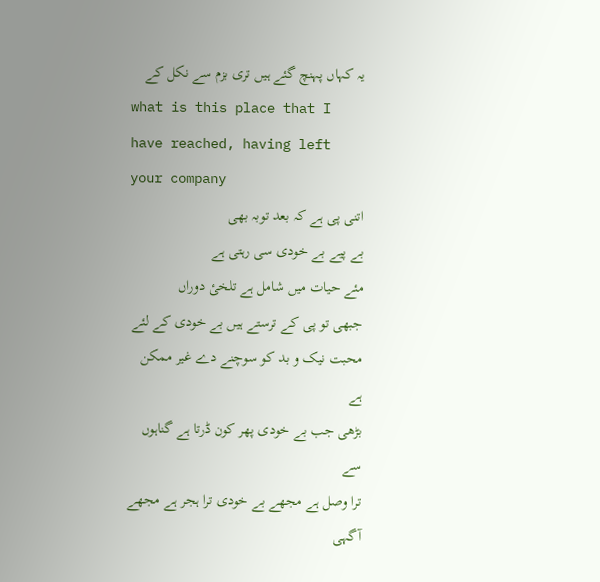یہ کہاں پہنچ گئے ہیں تری بزم سے نکل کے
what is this place that I have reached, having left your company
اتنی پی ہے کہ بعد توبہ بھی
بے پیے بے خودی سی رہتی ہے
مئے حیات میں شامل ہے تلخیٔ دوراں
جبھی تو پی کے ترستے ہیں بے خودی کے لئے
محبت نیک و بد کو سوچنے دے غیر ممکن ہے
بڑھی جب بے خودی پھر کون ڈرتا ہے گناہوں سے
ترا وصل ہے مجھے بے خودی ترا ہجر ہے مجھے آگہی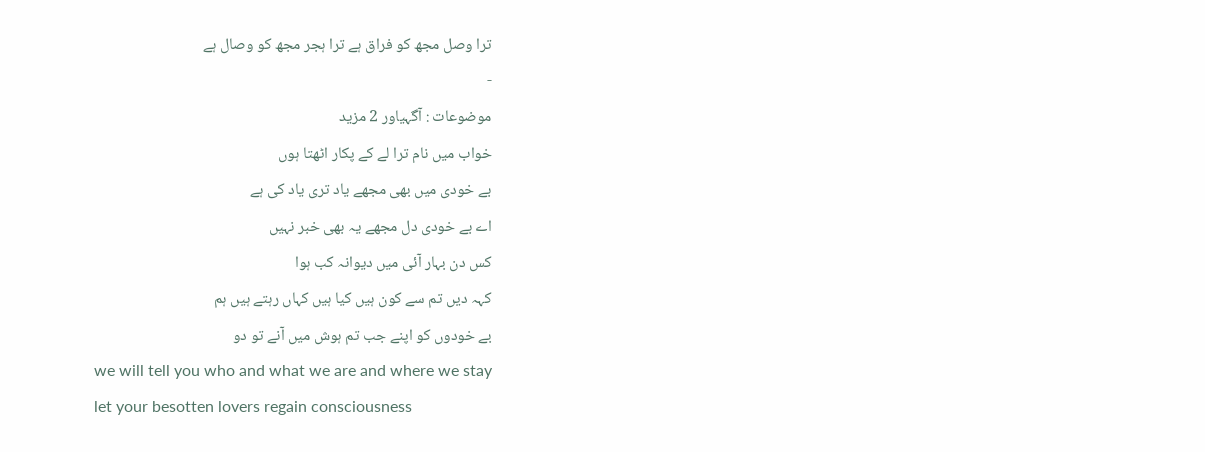ترا وصل مجھ کو فراق ہے ترا ہجر مجھ کو وصال ہے
-
موضوعات : آگہیاور 2 مزید
خواب میں نام ترا لے کے پکار اٹھتا ہوں
بے خودی میں بھی مجھے یاد تری یاد کی ہے
اے بے خودی دل مجھے یہ بھی خبر نہیں
کس دن بہار آئی میں دیوانہ کب ہوا
کہہ دیں تم سے کون ہیں کیا ہیں کہاں رہتے ہیں ہم
بے خودوں کو اپنے جب تم ہوش میں آنے تو دو
we will tell you who and what we are and where we stay
let your besotten lovers regain consciousness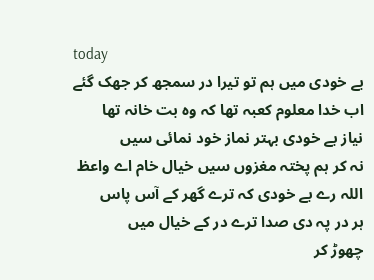today
بے خودی میں ہم تو تیرا در سمجھ کر جھک گئے
اب خدا معلوم کعبہ تھا کہ وہ بت خانہ تھا
نیاز بے خودی بہتر نماز خود نمائی سیں
نہ کر ہم پختہ مغزوں سیں خیال خام اے واعظ
اللہ رے بے خودی کہ ترے گھر کے آس پاس
ہر در پہ دی صدا ترے در کے خیال میں
چھوڑ کر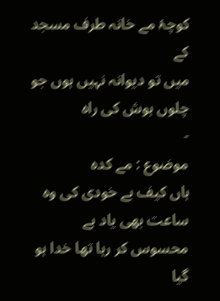کوچۂ مے خانہ طرف مسجد کے
میں تو دیوانہ نہیں ہوں جو چلوں ہوش کی راہ
-
موضوع : مے کدہ
ہاں کیف بے خودی کی وہ ساعت بھی یاد ہے
محسوس کر رہا تھا خدا ہو گیا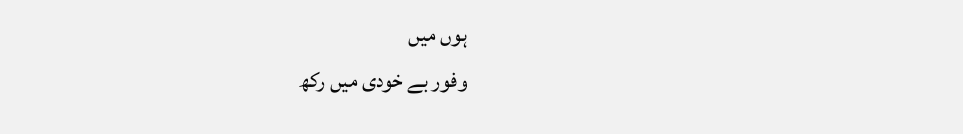ہوں میں
وفور بے خودی میں رکھ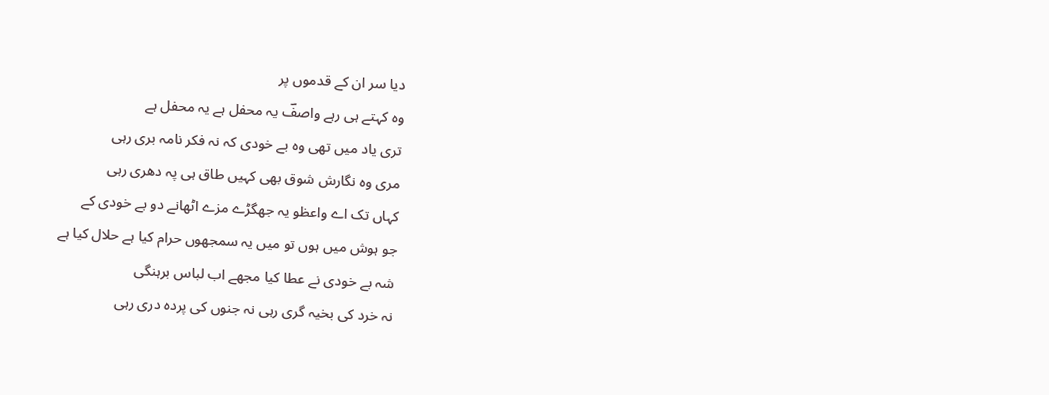دیا سر ان کے قدموں پر
وہ کہتے ہی رہے واصفؔ یہ محفل ہے یہ محفل ہے
تری یاد میں تھی وہ بے خودی کہ نہ فکر نامہ بری رہی
مری وہ نگارش شوق بھی کہیں طاق ہی پہ دھری رہی
کہاں تک اے واعظو یہ جھگڑے مزے اٹھانے دو بے خودی کے
جو ہوش میں ہوں تو میں یہ سمجھوں حرام کیا ہے حلال کیا ہے
شہ بے خودی نے عطا کیا مجھے اب لباس برہنگی
نہ خرد کی بخیہ گری رہی نہ جنوں کی پردہ دری رہی